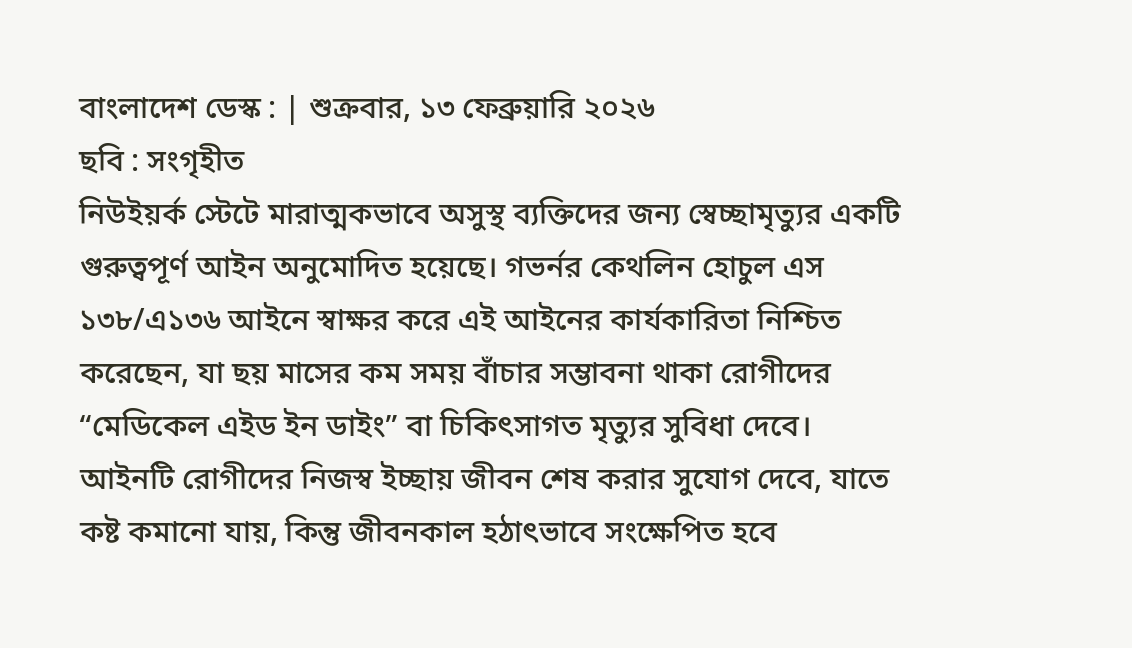বাংলাদেশ ডেস্ক : | শুক্রবার, ১৩ ফেব্রুয়ারি ২০২৬
ছবি : সংগৃহীত
নিউইয়র্ক স্টেটে মারাত্মকভাবে অসুস্থ ব্যক্তিদের জন্য স্বেচ্ছামৃত্যুর একটি গুরুত্বপূর্ণ আইন অনুমোদিত হয়েছে। গভর্নর কেথলিন হোচুল এস ১৩৮/এ১৩৬ আইনে স্বাক্ষর করে এই আইনের কার্যকারিতা নিশ্চিত করেছেন, যা ছয় মাসের কম সময় বাঁচার সম্ভাবনা থাকা রোগীদের “মেডিকেল এইড ইন ডাইং” বা চিকিৎসাগত মৃত্যুর সুবিধা দেবে। আইনটি রোগীদের নিজস্ব ইচ্ছায় জীবন শেষ করার সুযোগ দেবে, যাতে কষ্ট কমানো যায়, কিন্তু জীবনকাল হঠাৎভাবে সংক্ষেপিত হবে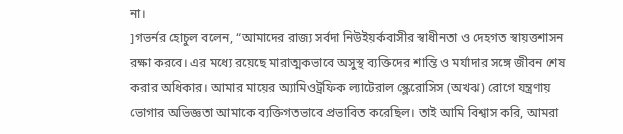না।
]গভর্নর হোচুল বলেন, “আমাদের রাজ্য সর্বদা নিউইয়র্কবাসীর স্বাধীনতা ও দেহগত স্বায়ত্তশাসন রক্ষা করবে। এর মধ্যে রয়েছে মারাত্মকভাবে অসুস্থ ব্যক্তিদের শান্তি ও মর্যাদার সঙ্গে জীবন শেষ করার অধিকার। আমার মায়ের অ্যামিওট্রফিক ল্যাটেরাল স্ক্লেরোসিস (অখঝ) রোগে যন্ত্রণায় ভোগার অভিজ্ঞতা আমাকে ব্যক্তিগতভাবে প্রভাবিত করেছিল। তাই আমি বিশ্বাস করি, আমরা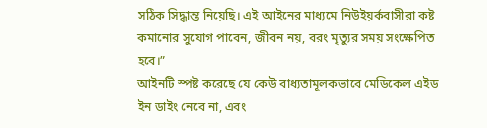সঠিক সিদ্ধান্ত নিয়েছি। এই আইনের মাধ্যমে নিউইয়র্কবাসীরা কষ্ট কমানোর সুযোগ পাবেন, জীবন নয়, বরং মৃত্যুর সময় সংক্ষেপিত হবে।”
আইনটি স্পষ্ট করেছে যে কেউ বাধ্যতামূলকভাবে মেডিকেল এইড ইন ডাইং নেবে না, এবং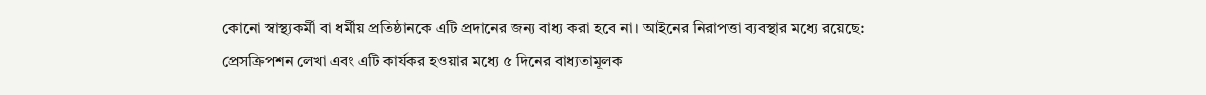কোনো স্বাস্থ্যকর্মী বা ধর্মীয় প্রতিষ্ঠানকে এটি প্রদানের জন্য বাধ্য করা হবে না। আইনের নিরাপত্তা ব্যবস্থার মধ্যে রয়েছে:
প্রেসক্রিপশন লেখা এবং এটি কার্যকর হওয়ার মধ্যে ৫ দিনের বাধ্যতামূলক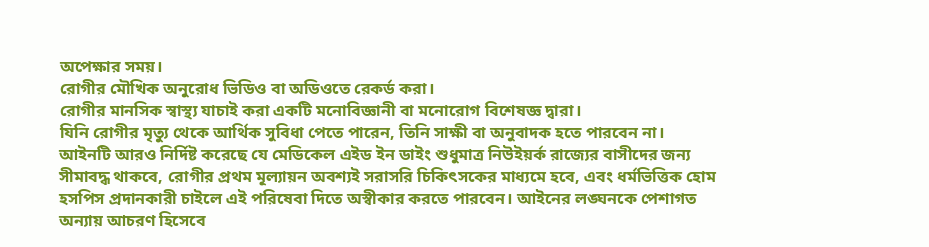অপেক্ষার সময়।
রোগীর মৌখিক অনুরোধ ভিডিও বা অডিওতে রেকর্ড করা।
রোগীর মানসিক স্বাস্থ্য যাচাই করা একটি মনোবিজ্ঞানী বা মনোরোগ বিশেষজ্ঞ দ্বারা।
যিনি রোগীর মৃত্যু থেকে আর্থিক সুবিধা পেতে পারেন, তিনি সাক্ষী বা অনুবাদক হতে পারবেন না।
আইনটি আরও নির্দিষ্ট করেছে যে মেডিকেল এইড ইন ডাইং শুধুমাত্র নিউইয়র্ক রাজ্যের বাসীদের জন্য সীমাবদ্ধ থাকবে, রোগীর প্রথম মূল্যায়ন অবশ্যই সরাসরি চিকিৎসকের মাধ্যমে হবে, এবং ধর্মভিত্তিক হোম হসপিস প্রদানকারী চাইলে এই পরিষেবা দিতে অস্বীকার করতে পারবেন। আইনের লঙ্ঘনকে পেশাগত অন্যায় আচরণ হিসেবে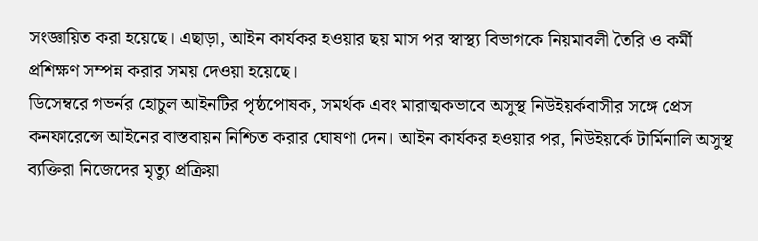সংজ্ঞায়িত করা হয়েছে। এছাড়া, আইন কার্যকর হওয়ার ছয় মাস পর স্বাস্থ্য বিভাগকে নিয়মাবলী তৈরি ও কর্মী প্রশিক্ষণ সম্পন্ন করার সময় দেওয়া হয়েছে।
ডিসেম্বরে গভর্নর হোচুল আইনটির পৃষ্ঠপোষক, সমর্থক এবং মারাত্মকভাবে অসুস্থ নিউইয়র্কবাসীর সঙ্গে প্রেস কনফারেন্সে আইনের বাস্তবায়ন নিশ্চিত করার ঘোষণা দেন। আইন কার্যকর হওয়ার পর, নিউইয়র্কে টার্মিনালি অসুস্থ ব্যক্তিরা নিজেদের মৃত্যু প্রক্রিয়া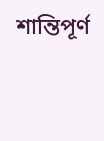শান্তিপূর্ণ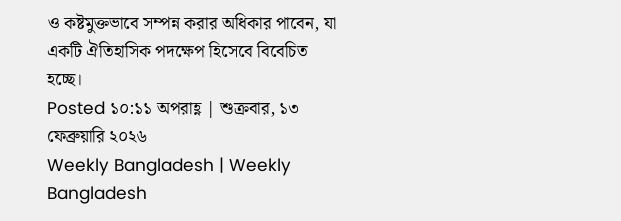ও কষ্টমুক্তভাবে সম্পন্ন করার অধিকার পাবেন, যা একটি ঐতিহাসিক পদক্ষেপ হিসেবে বিবেচিত হচ্ছে।
Posted ১০:১১ অপরাহ্ণ | শুক্রবার, ১৩ ফেব্রুয়ারি ২০২৬
Weekly Bangladesh | Weekly Bangladesh